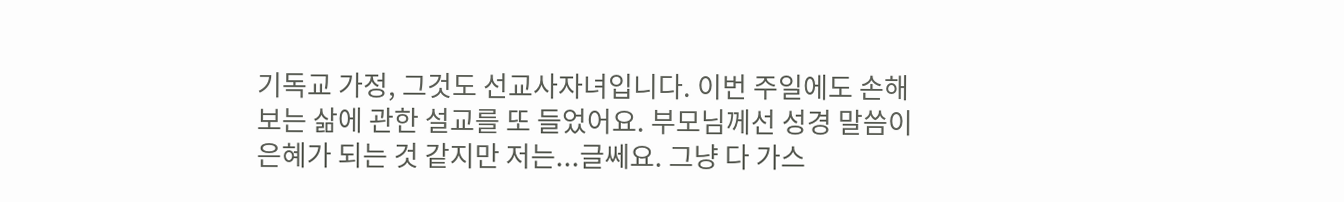기독교 가정, 그것도 선교사자녀입니다. 이번 주일에도 손해보는 삶에 관한 설교를 또 들었어요. 부모님께선 성경 말씀이 은혜가 되는 것 같지만 저는...글쎄요. 그냥 다 가스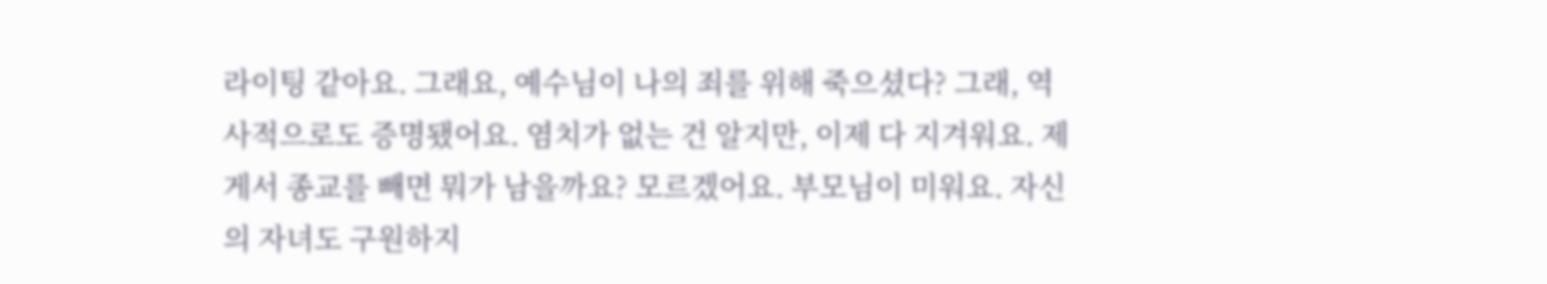라이팅 같아요. 그래요, 예수님이 나의 죄를 위해 죽으셨다? 그래, 역사적으로도 증명됐어요. 염치가 없는 건 알지만, 이제 다 지겨워요. 제게서 종교를 빼면 뭐가 남을까요? 모르겠어요. 부모님이 미워요. 자신의 자녀도 구원하지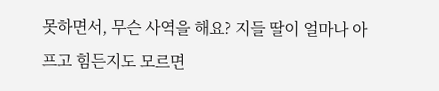못하면서, 무슨 사역을 해요? 지들 딸이 얼마나 아프고 힘든지도 모르면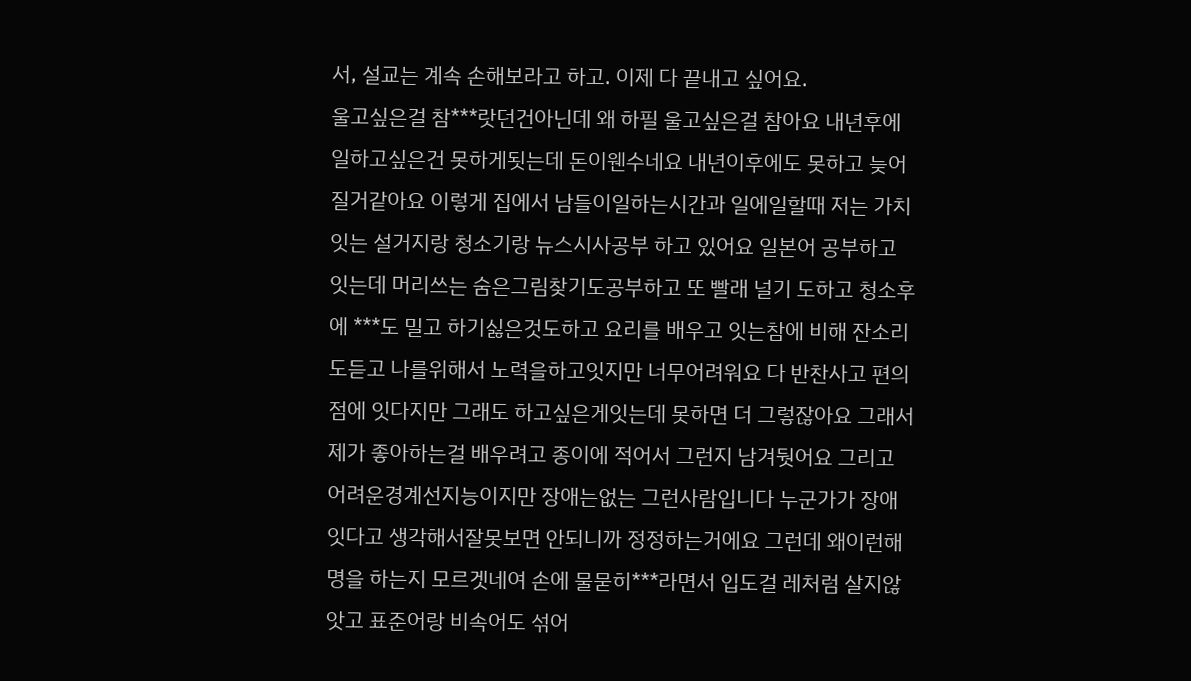서, 설교는 계속 손해보라고 하고. 이제 다 끝내고 싶어요.
울고싶은걸 참***랏던건아닌데 왜 하필 울고싶은걸 참아요 내년후에 일하고싶은건 못하게됫는데 돈이웬수네요 내년이후에도 못하고 늦어질거같아요 이렇게 집에서 남들이일하는시간과 일에일할때 저는 가치잇는 설거지랑 청소기랑 뉴스시사공부 하고 있어요 일본어 공부하고 잇는데 머리쓰는 숨은그림찾기도공부하고 또 빨래 널기 도하고 청소후 에 ***도 밀고 하기싫은것도하고 요리를 배우고 잇는참에 비해 잔소리도듣고 나를위해서 노력을하고잇지만 너무어려워요 다 반찬사고 편의점에 잇다지만 그래도 하고싶은게잇는데 못하면 더 그렇잖아요 그래서 제가 좋아하는걸 배우려고 종이에 적어서 그런지 남겨둿어요 그리고 어려운경계선지능이지만 장애는없는 그런사람입니다 누군가가 장애잇다고 생각해서잘못보면 안되니까 정정하는거에요 그런데 왜이런해명을 하는지 모르겟네여 손에 물묻히***라면서 입도걸 레처럼 살지않앗고 표준어랑 비속어도 섞어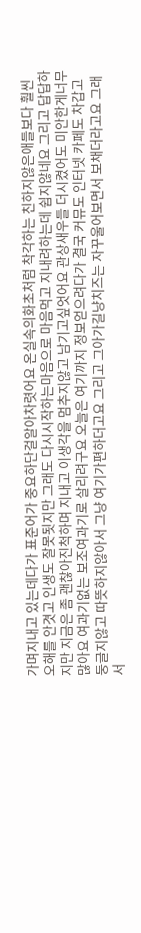가며지내고 있는데다가 표준어가 중요하단걸알아차렷어요 온실속의화초처럼 착각하는 친하지않은애들보다 훨씬 오해를 안겻고 인생도 잘못됫지만 그래도 다시시작하는마음으로 마음먹고 지내려하는데 쉽지않네요 그리고 답답하지만 지금은 좀 괜찮아진척하며 지내고 이생각을 멈추지않고 남기고싶엇어요 관상새우들 더시켰어도 미안한게너무많아요 여과기없는 보조여과기로 살리려구요 오늘은 여기까지 정보얻으려다가 결국 커뮤도 인터넷 카페도 차갑고 둥글지않고 따뜻하지않아서 그냥 여기가편하더고요 그리고 그아가길냥치즈는 자꾸울어보면서 보채더라고요 그래서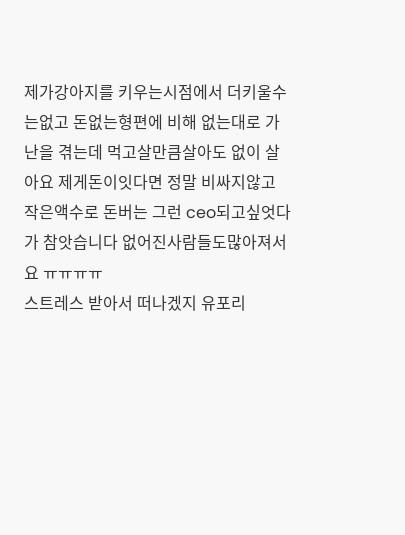제가강아지를 키우는시점에서 더키울수는없고 돈없는형편에 비해 없는대로 가난을 겪는데 먹고살만큼살아도 없이 살아요 제게돈이잇다면 정말 비싸지않고 작은액수로 돈버는 그런 ceo되고싶엇다가 참앗습니다 없어진사람들도많아져서요 ㅠㅠㅠㅠ
스트레스 받아서 떠나겠지 유포리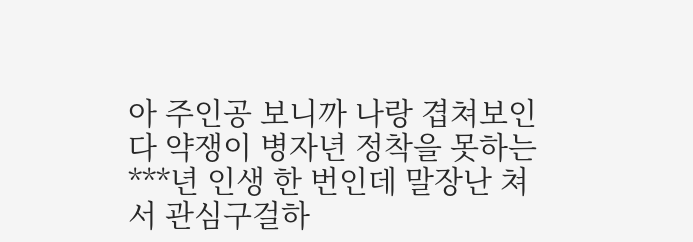아 주인공 보니까 나랑 겹쳐보인다 약쟁이 병자년 정착을 못하는 ***년 인생 한 번인데 말장난 쳐서 관심구걸하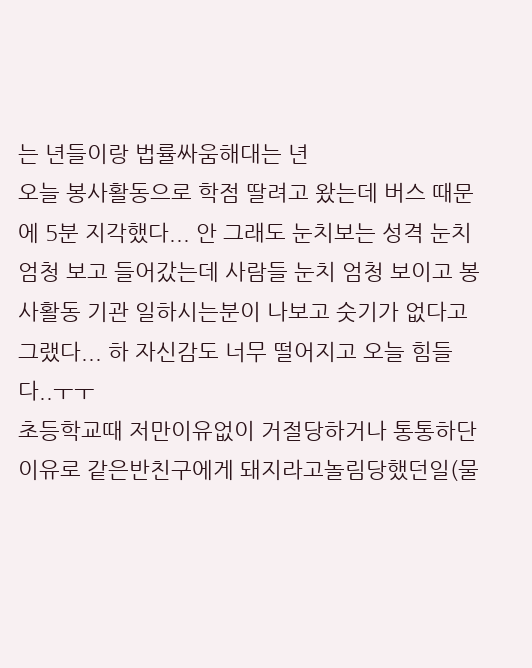는 년들이랑 법률싸움해대는 년
오늘 봉사활동으로 학점 딸려고 왔는데 버스 때문에 5분 지각했다... 안 그래도 눈치보는 성격 눈치 엄청 보고 들어갔는데 사람들 눈치 엄청 보이고 봉사활동 기관 일하시는분이 나보고 숫기가 없다고 그랬다... 하 자신감도 너무 떨어지고 오늘 힘들다..ㅜㅜ
초등학교때 저만이유없이 거절당하거나 통통하단이유로 같은반친구에게 돼지라고놀림당했던일(물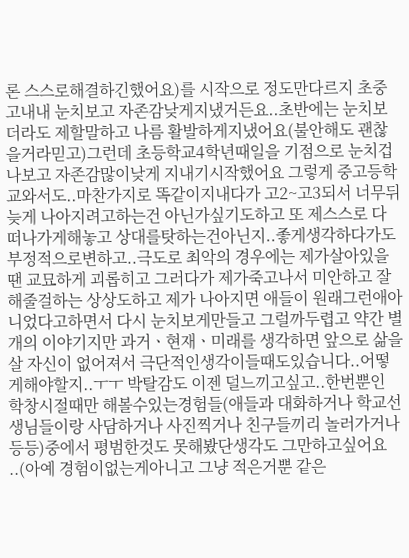론 스스로해결하긴했어요)를 시작으로 정도만다르지 초중고내내 눈치보고 자존감낮게지냈거든요..초반에는 눈치보더라도 제할말하고 나름 활발하게지냈어요(불안해도 괜찮을거라믿고)그런데 초등학교4학년때일을 기점으로 눈치겁나보고 자존감많이낮게 지내기시작했어요 그렇게 중고등학교와서도..마찬가지로 똑같이지내다가 고2~고3되서 너무뒤늦게 나아지려고하는건 아닌가싶기도하고 또 제스스로 다 떠나가게해놓고 상대를탓하는건아닌지..좋게생각하다가도 부정적으로변하고..극도로 최악의 경우에는 제가살아있을 땐 교묘하게 괴롭히고 그러다가 제가죽고나서 미안하고 잘해줄걸하는 상상도하고 제가 나아지면 애들이 원래그런애아니었다고하면서 다시 눈치보게만들고 그럴까두렵고 약간 별개의 이야기지만 과거ㆍ현재ㆍ미래를 생각하면 앞으로 삶을 살 자신이 없어져서 극단적인생각이들때도있습니다..어떻게해야할지..ㅜㅜ 박탈감도 이젠 덜느끼고싶고..한번뿐인 학창시절때만 해볼수있는경험들(애들과 대화하거나 학교선생님들이랑 사담하거나 사진찍거나 친구들끼리 놀러가거나 등등)중에서 평범한것도 못해봤단생각도 그만하고싶어요 ..(아예 경험이없는게아니고 그냥 적은거뿐 같은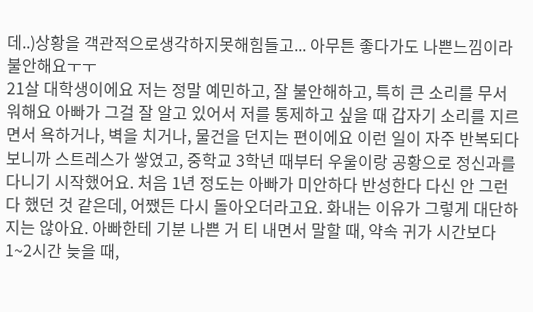데..)상황을 객관적으로생각하지못해힘들고... 아무튼 좋다가도 나쁜느낌이라 불안해요ㅜㅜ
21살 대학생이에요 저는 정말 예민하고, 잘 불안해하고, 특히 큰 소리를 무서워해요 아빠가 그걸 잘 알고 있어서 저를 통제하고 싶을 때 갑자기 소리를 지르면서 욕하거나, 벽을 치거나, 물건을 던지는 편이에요 이런 일이 자주 반복되다 보니까 스트레스가 쌓였고, 중학교 3학년 때부터 우울이랑 공황으로 정신과를 다니기 시작했어요. 처음 1년 정도는 아빠가 미안하다 반성한다 다신 안 그런다 했던 것 같은데, 어쨌든 다시 돌아오더라고요. 화내는 이유가 그렇게 대단하지는 않아요. 아빠한테 기분 나쁜 거 티 내면서 말할 때, 약속 귀가 시간보다 1~2시간 늦을 때,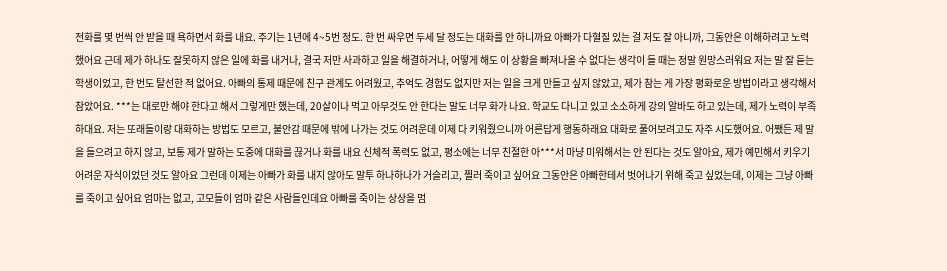전화를 몇 번씩 안 받을 때 욕하면서 화를 내요. 주기는 1년에 4~5번 정도. 한 번 싸우면 두세 달 정도는 대화를 안 하니까요 아빠가 다혈질 있는 걸 저도 잘 아니까, 그동안은 이해하려고 노력했어요 근데 제가 하나도 잘못하지 않은 일에 화를 내거나, 결국 저만 사과하고 일을 해결하거나, 어떻게 해도 이 상황을 빠져나올 수 없다는 생각이 들 때는 정말 원망스러워요 저는 말 잘 듣는 학생이었고, 한 번도 탈선한 적 없어요. 아빠의 통제 때문에 친구 관계도 어려웠고, 추억도 경험도 없지만 저는 일을 크게 만들고 싶지 않았고, 제가 참는 게 가장 평화로운 방법이라고 생각해서 참았어요. ***는 대로만 해야 한다고 해서 그렇게만 했는데, 20살이나 먹고 아무것도 안 한다는 말도 너무 화가 나요. 학교도 다니고 있고 소소하게 강의 알바도 하고 있는데, 제가 노력이 부족하대요. 저는 또래들이랑 대화하는 방법도 모르고, 불안감 때문에 밖에 나가는 것도 어려운데 이제 다 키워줬으니까 어른답게 행동하래요 대화로 풀어보려고도 자주 시도했어요. 어쨌든 제 말을 들으려고 하지 않고, 보통 제가 말하는 도중에 대화를 끊거나 화를 내요 신체적 폭력도 없고, 평소에는 너무 친절한 아***서 마냥 미워해서는 안 된다는 것도 알아요, 제가 예민해서 키우기 어려운 자식이었던 것도 알아요 그런데 이제는 아빠가 화를 내지 않아도 말투 하나하나가 거슬리고, 찔러 죽이고 싶어요 그동안은 아빠한테서 벗어나기 위해 죽고 싶었는데, 이제는 그냥 아빠를 죽이고 싶어요 엄마는 없고, 고모들이 엄마 같은 사람들인데요 아빠를 죽이는 상상을 멈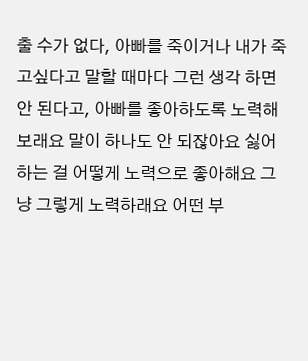출 수가 없다, 아빠를 죽이거나 내가 죽고싶다고 말할 때마다 그런 생각 하면 안 된다고, 아빠를 좋아하도록 노력해보래요 말이 하나도 안 되잖아요 싫어하는 걸 어떻게 노력으로 좋아해요 그냥 그렇게 노력하래요 어떤 부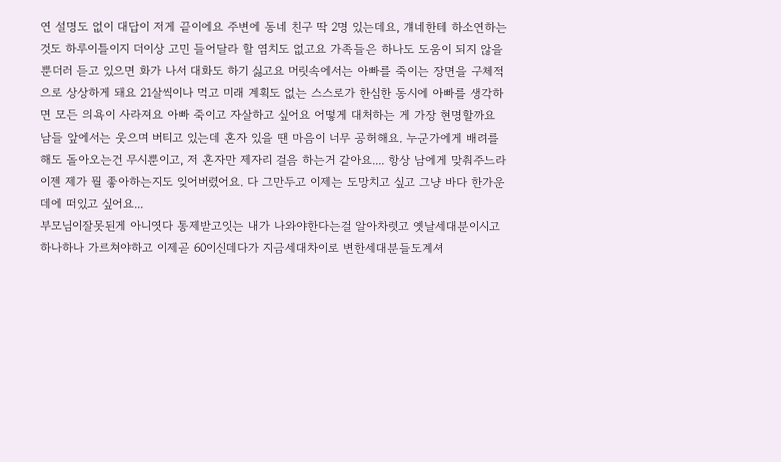연 설명도 없이 대답이 저게 끝이에요 주변에 동네 친구 딱 2명 있는데요, 걔네한테 하소연하는 것도 하루이틀이지 더이상 고민 들어달라 할 염치도 없고요 가족들은 하나도 도움이 되지 않을 뿐더러 듣고 있으면 화가 나서 대화도 하기 싫고요 머릿속에서는 아빠를 죽이는 장면을 구체적으로 상상하게 돼요 21살씩이나 먹고 미래 계획도 없는 스스로가 한심한 동시에 아빠를 생각하면 모든 의욕이 사라져요 아빠 죽이고 자살하고 싶어요 어떻게 대처하는 게 가장 현명할까요
남들 앞에서는 웃으며 버티고 있는데 혼자 있을 땐 마음이 너무 공허해요. 누군가에게 배려를 해도 돌아오는건 무시뿐이고, 저 혼자만 제자리 걸음 하는거 같아요.... 항상 남에게 맞춰주느라 이젠 제가 뭘 좋아하는지도 잊어버렸어요. 다 그만두고 이제는 도망치고 싶고 그냥 바다 한가운데에 떠있고 싶어요...
부모님이잘못된게 아니엿다 통제받고잇는 내가 나와야한다는걸 알아차렷고 옛날세대분이시고 하나하나 가르쳐야하고 이제곧 60이신데다가 지금세대차이로 변한세대분들도계셔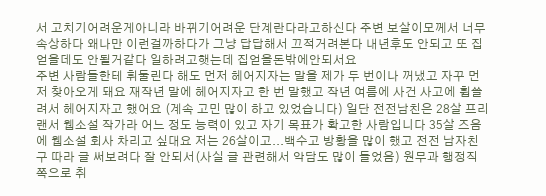서 고치기어려운게아니라 바뀌기어려운 단계란다라고하신다 주변 보살이모께서 너무 속상하다 왜나만 이런걸까하다가 그냥 답답해서 끄적거려본다 내년후도 안되고 또 집얻을데도 안될거같다 일하려고햇는데 집얻을돈밖에안되서요
주변 사람들한테 휘둘린다 해도 먼저 헤어지자는 말을 제가 두 번이나 꺼냈고 자꾸 먼저 찾아오게 돼요 재작년 말에 헤어지자고 한 번 말했고 작년 여름에 사건 사고에 휩쓸려서 헤어지자고 했어요 (계속 고민 많이 하고 있었습니다) 일단 전전남친은 28살 프리랜서 웹소설 작가라 어느 정도 능력이 있고 자기 목표가 확고한 사람입니다 35살 즈음에 웹소설 회사 차리고 싶대요 저는 26살이고...백수고 방황을 많이 했고 전전 남자친구 따라 글 써보려다 잘 안되서(사실 글 관련해서 악담도 많이 들었음) 원무과 행정직 쪽으로 취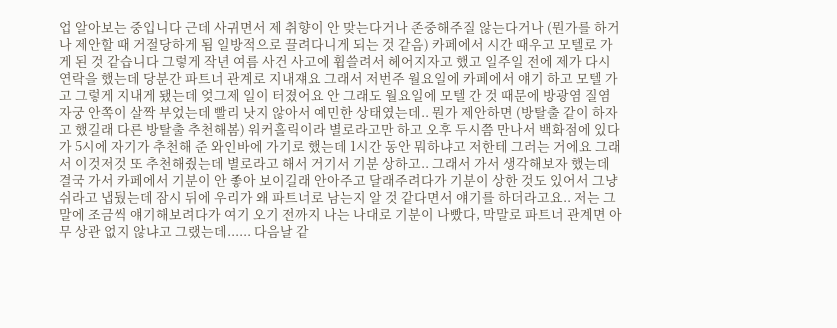업 알아보는 중입니다 근데 사귀면서 제 취향이 안 맞는다거나 존중해주질 않는다거나 (뭔가를 하거나 제안할 때 거절당하게 됨 일방적으로 끌려다니게 되는 것 같음) 카페에서 시간 때우고 모텔로 가게 된 것 같습니다 그렇게 작년 여름 사건 사고에 휩쓸려서 헤어지자고 했고 일주일 전에 제가 다시 연락을 했는데 당분간 파트너 관계로 지내쟤요 그래서 저번주 월요일에 카페에서 얘기 하고 모텔 가고 그렇게 지내게 됐는데 엊그제 일이 터졌어요 안 그래도 월요일에 모텔 간 것 때문에 방광염 질염 자궁 안쪽이 살짝 부었는데 빨리 낫지 않아서 예민한 상태였는데.. 뭔가 제안하면 (방탈출 같이 하자고 했길래 다른 방탈출 추천해봄) 워커홀릭이라 별로라고만 하고 오후 두시쯤 만나서 백화점에 있다가 5시에 자기가 추천해 준 와인바에 가기로 했는데 1시간 동안 뭐하냐고 저한테 그러는 거에요 그래서 이것저것 또 추천해줬는데 별로라고 해서 거기서 기분 상하고.. 그래서 가서 생각해보자 했는데 결국 가서 카페에서 기분이 안 좋아 보이길래 안아주고 달래주려다가 기분이 상한 것도 있어서 그냥 쉬라고 냅뒀는데 잠시 뒤에 우리가 왜 파트너로 남는지 알 것 같다면서 얘기를 하더라고요.. 저는 그 말에 조금씩 얘기해보려다가 여기 오기 전까지 나는 나대로 기분이 나빴다, 막말로 파트너 관계면 아무 상관 없지 않냐고 그랬는데...... 다음날 같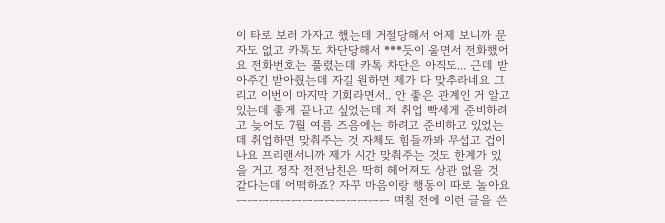이 타로 보러 가자고 했는데 거절당해서 어제 보니까 문자도 없고 카톡도 차단당해서 ***듯이 울면서 전화했어요 전화번호는 풀렸는데 카톡 차단은 아직도... 근데 받아주긴 받아줬는데 자길 원하면 제가 다 맞추라네요 그리고 이번이 마지막 기회라면서.. 안 좋은 관계인 거 알고 있는데 좋게 끝나고 싶었는데 저 취업 빡세게 준비하려고 늦어도 7월 여름 즈음에는 하려고 준비하고 있었는데 취업하면 맞춰주는 것 자체도 힘들까봐 무섭고 겁이 나요 프리랜서니까 제가 시간 맞춰주는 것도 한계가 있을 거고 정작 전전남친은 딱히 헤어져도 상관 없을 것 같다는데 어떡하죠? 자꾸 마음이랑 행동이 따로 놀아요 ㅡㅡㅡㅡㅡㅡㅡㅡㅡㅡㅡㅡㅡㅡ 며칠 전에 이런 글을 쓴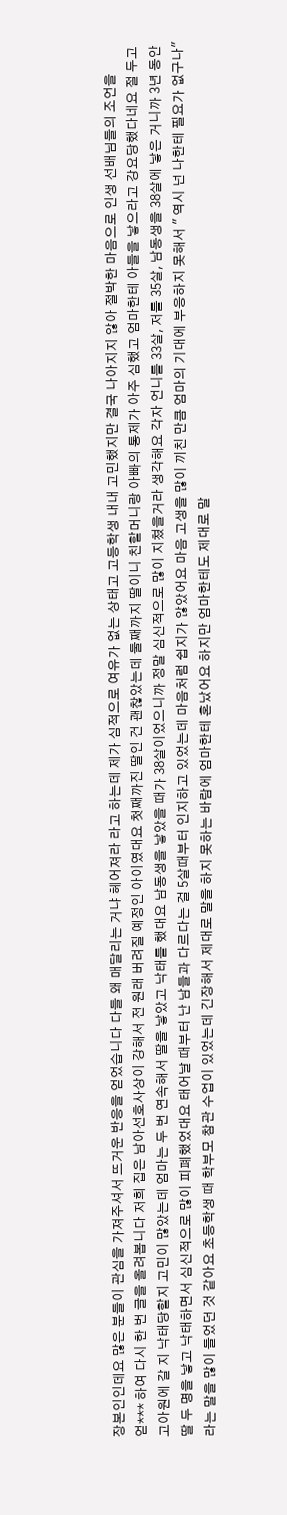장본인인데요 많은 분들이 관심을 가져주셔서 뜨거운 반응을 얻었습니다 다들 왜 매달리는 거냐 헤어져라 라고 하는데 제가 심적으로 여유가 없는 상태고 고등학생 내내 고민했지만 결국 나아지지 않아 절박한 마음으로 인생 선배님들의 조언을 얻*** 하여 다시 한 번 글을 올려봅니다 저희 집은 남아선호사상이 강해서 전 원래 버려질 예정인 아이였대요 첫째까진 딸인 건 괜찮았는데 둘째까지 딸이니 친할머니랑 아빠의 통제가 아주 심했고 엄마한테 아들을 낳으라고 강요당했다네요 절 두고 고아원에 갈 지 낙태당할지 고민이 많았는데 엄마는 두 번 연속해서 딸을 낳았고 낙태를 했대요 남동생을 낳았을 때가 38살이었으니까 정말 심신적으로 많이 지쳤을거라 생각해요 각자 언니를 33살, 저를 35살, 남동생을 38살에 낳은 거니까 3년 동안 딸 두 명을 낳고 낙태하면서 심신적으로 많이 피폐했었대요 태어날 때부터 난 남들과 다르다는 걸 5살때부터 인지하고 있었는데 마음처럼 쉽지가 않았어요 마음 고생을 많이 끼친 만큼 엄마의 기대에 부응하지 못해서 " 역시 넌 나한테 필요가 없구나" 라는 말을 많이 들었던 것 같아요 초등학생 때 학부모 참관 수업이 있었는데 긴장해서 제대로 말을 하지 못하는 바람에 엄마한테 혼났어요 하지만 엄마한테도 제대로 말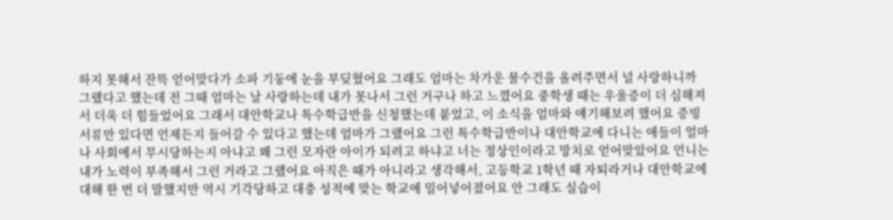하지 못해서 잔뜩 얻어맞다가 소파 기둥에 눈을 부딪혔어요 그래도 엄마는 차가운 물수건을 올려주면서 널 사랑하니까 그랬다고 했는데 전 그때 엄마는 날 사랑하는데 내가 못나서 그런 거구나 하고 느꼈어요 중학생 때는 우울증이 더 심해져서 더욱 더 힘들었어요 그래서 대안학교나 특수학급반을 신청했는데 붙었고, 이 소식을 엄마와 얘기해보려 했어요 증빙서류만 있다면 언제든지 들어갈 수 있다고 했는데 엄마가 그랬어요 그런 특수학급반이나 대안학교에 다니는 애들이 얼마나 사회에서 무시당하는지 아냐고 왜 그런 모자란 아이가 되려고 하냐고 너는 정상인이라고 망치로 얻어맞았어요 언니는 내가 노력이 부족해서 그런 거라고 그랬어요 아직은 때가 아니라고 생각해서, 고등학교 1학년 때 자퇴라거나 대안학교에 대해 한 번 더 말했지만 역시 기각당하고 대충 성적에 맞는 학교에 밀어넣어졌어요 안 그래도 실습이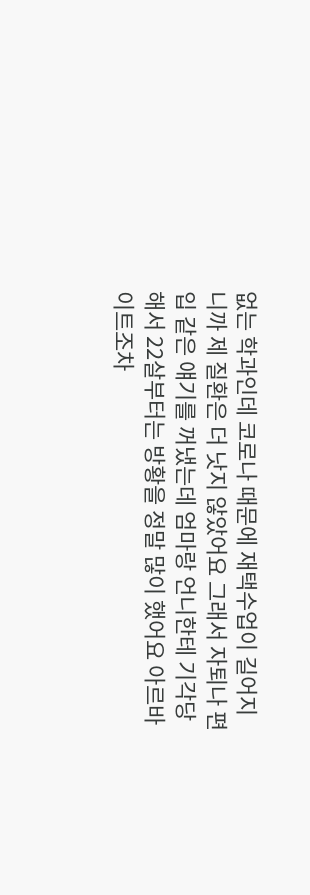없는 학과인데 코로나 때문에 재택수업이 길어지니까 제 질환은 더 낫지 않았어요 그래서 자퇴나 편입 같은 얘기를 꺼냈는데 엄마랑 언니한테 기각당해서 22살부터는 방황을 정말 많이 했어요 아르바이트조차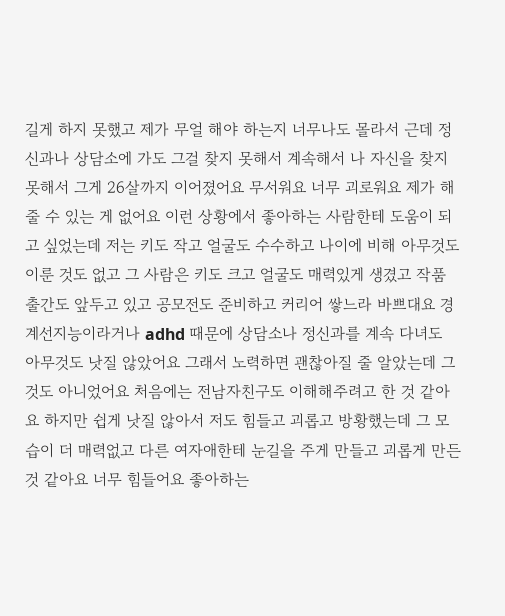길게 하지 못했고 제가 무얼 해야 하는지 너무나도 몰라서 근데 정신과나 상담소에 가도 그걸 찾지 못해서 계속해서 나 자신을 찾지 못해서 그게 26살까지 이어졌어요 무서워요 너무 괴로워요 제가 해줄 수 있는 게 없어요 이런 상황에서 좋아하는 사람한테 도움이 되고 싶었는데 저는 키도 작고 얼굴도 수수하고 나이에 비해 아무것도 이룬 것도 없고 그 사람은 키도 크고 얼굴도 매력있게 생겼고 작품 출간도 앞두고 있고 공모전도 준비하고 커리어 쌓느라 바쁘대요 경계선지능이라거나 adhd 때문에 상담소나 정신과를 계속 다녀도 아무것도 낫질 않았어요 그래서 노력하면 괜찮아질 줄 알았는데 그것도 아니었어요 처음에는 전남자친구도 이해해주려고 한 것 같아요 하지만 쉽게 낫질 않아서 저도 힘들고 괴롭고 방황했는데 그 모습이 더 매력없고 다른 여자애한테 눈길을 주게 만들고 괴롭게 만든 것 같아요 너무 힘들어요 좋아하는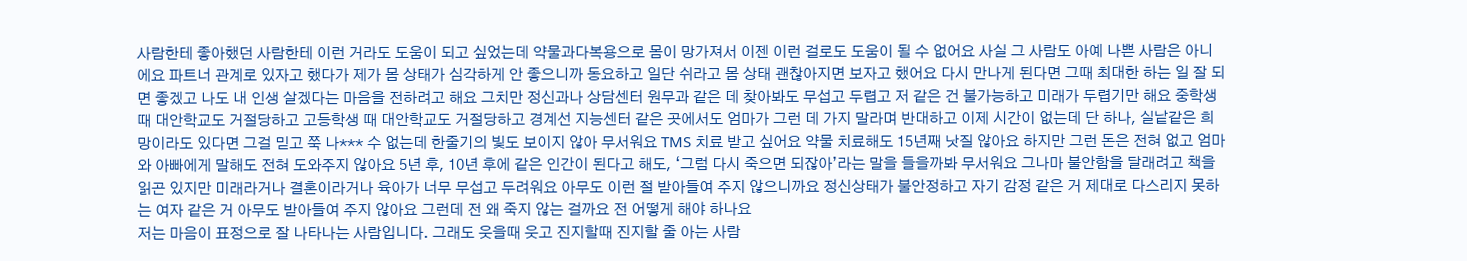사람한테 좋아했던 사람한테 이런 거라도 도움이 되고 싶었는데 약물과다복용으로 몸이 망가져서 이젠 이런 걸로도 도움이 될 수 없어요 사실 그 사람도 아예 나쁜 사람은 아니에요 파트너 관계로 있자고 했다가 제가 몸 상태가 심각하게 안 좋으니까 동요하고 일단 쉬라고 몸 상태 괜찮아지면 보자고 했어요 다시 만나게 된다면 그때 최대한 하는 일 잘 되면 좋겠고 나도 내 인생 살겠다는 마음을 전하려고 해요 그치만 정신과나 상담센터 원무과 같은 데 찾아봐도 무섭고 두렵고 저 같은 건 불가능하고 미래가 두렵기만 해요 중학생 때 대안학교도 거절당하고 고등학생 때 대안학교도 거절당하고 경계선 지능센터 같은 곳에서도 엄마가 그런 데 가지 말라며 반대하고 이제 시간이 없는데 단 하나, 실낱같은 희망이라도 있다면 그걸 믿고 쭉 나*** 수 없는데 한줄기의 빛도 보이지 않아 무서워요 TMS 치료 받고 싶어요 약물 치료해도 15년째 낫질 않아요 하지만 그런 돈은 전혀 없고 엄마와 아빠에게 말해도 전혀 도와주지 않아요 5년 후, 10년 후에 같은 인간이 된다고 해도, ‘그럼 다시 죽으면 되잖아’라는 말을 들을까봐 무서워요 그나마 불안함을 달래려고 책을 읽곤 있지만 미래라거나 결혼이라거나 육아가 너무 무섭고 두려워요 아무도 이런 절 받아들여 주지 않으니까요 정신상태가 불안정하고 자기 감정 같은 거 제대로 다스리지 못하는 여자 같은 거 아무도 받아들여 주지 않아요 그런데 전 왜 죽지 않는 걸까요 전 어떻게 해야 하나요
저는 마음이 표정으로 잘 나타나는 사람입니다. 그래도 웃을때 웃고 진지할때 진지할 줄 아는 사람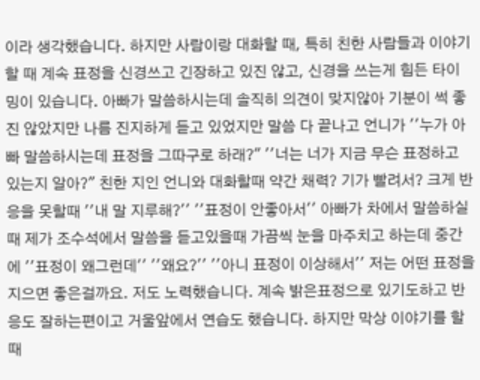이라 생각했습니다. 하지만 사람이랑 대화할 때, 특히 친한 사람들과 이야기할 때 계속 표정을 신경쓰고 긴장하고 있진 않고, 신경을 쓰는게 힘든 타이밍이 있습니다. 아빠가 말씀하시는데 솔직히 의견이 맞지않아 기분이 썩 좋진 않았지만 나름 진지하게 듣고 있었지만 말씀 다 끝나고 언니가 ''누가 아빠 말씀하시는데 표정을 그따구로 하래?" ''너는 너가 지금 무슨 표정하고 있는지 알아?" 친한 지인 언니와 대화할때 약간 채력? 기가 빨려서? 크게 반응을 못할때 ''내 말 지루해?'' ''표정이 안좋아서'' 아빠가 차에서 말씀하실때 제가 조수석에서 말씀을 듣고있을때 가끔씩 눈을 마주치고 하는데 중간에 ''표정이 왜그런데'' ''왜요?'' ''아니 표정이 이상해서'' 저는 어떤 표정을 지으면 좋은걸까요. 저도 노력했습니다. 계속 밝은표정으로 있기도하고 반응도 잘하는편이고 거울앞에서 연습도 했습니다. 하지만 막상 이야기를 할때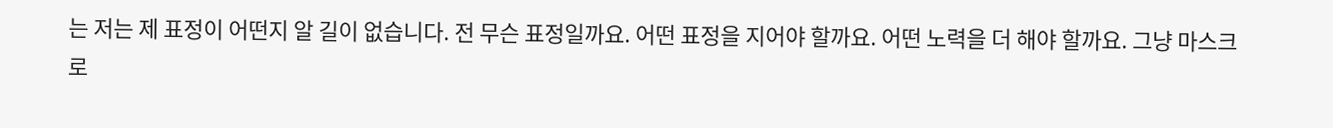는 저는 제 표정이 어떤지 알 길이 없습니다. 전 무슨 표정일까요. 어떤 표정을 지어야 할까요. 어떤 노력을 더 해야 할까요. 그냥 마스크로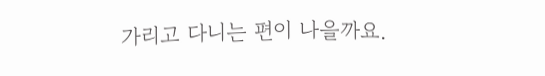가리고 다니는 편이 나을까요.